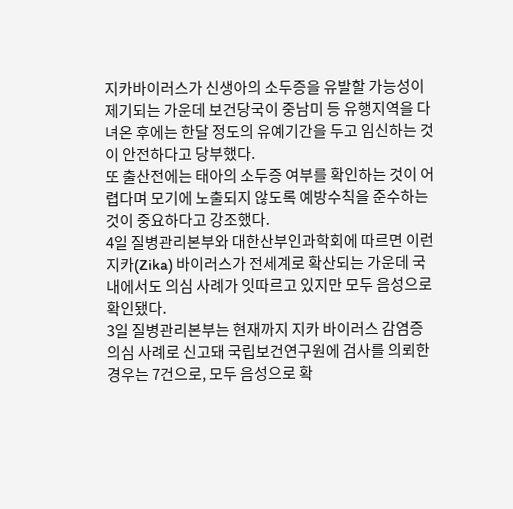지카바이러스가 신생아의 소두증을 유발할 가능성이 제기되는 가운데 보건당국이 중남미 등 유행지역을 다녀온 후에는 한달 정도의 유예기간을 두고 임신하는 것이 안전하다고 당부했다.
또 출산전에는 태아의 소두증 여부를 확인하는 것이 어렵다며 모기에 노출되지 않도록 예방수칙을 준수하는 것이 중요하다고 강조했다.
4일 질병관리본부와 대한산부인과학회에 따르면 이런
지카(Zika) 바이러스가 전세계로 확산되는 가운데 국내에서도 의심 사례가 잇따르고 있지만 모두 음성으로 확인됐다.
3일 질병관리본부는 현재까지 지카 바이러스 감염증 의심 사례로 신고돼 국립보건연구원에 검사를 의뢰한 경우는 7건으로, 모두 음성으로 확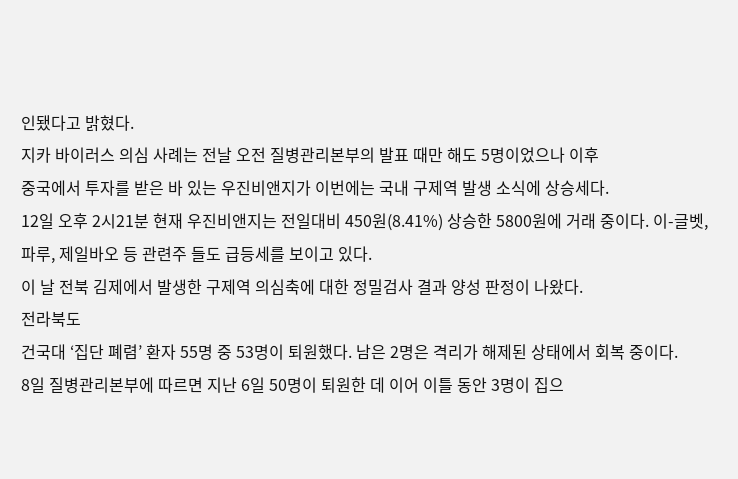인됐다고 밝혔다.
지카 바이러스 의심 사례는 전날 오전 질병관리본부의 발표 때만 해도 5명이었으나 이후
중국에서 투자를 받은 바 있는 우진비앤지가 이번에는 국내 구제역 발생 소식에 상승세다.
12일 오후 2시21분 현재 우진비앤지는 전일대비 450원(8.41%) 상승한 5800원에 거래 중이다. 이-글벳, 파루, 제일바오 등 관련주 들도 급등세를 보이고 있다.
이 날 전북 김제에서 발생한 구제역 의심축에 대한 정밀검사 결과 양성 판정이 나왔다.
전라북도
건국대 ‘집단 폐렴’ 환자 55명 중 53명이 퇴원했다. 남은 2명은 격리가 해제된 상태에서 회복 중이다.
8일 질병관리본부에 따르면 지난 6일 50명이 퇴원한 데 이어 이틀 동안 3명이 집으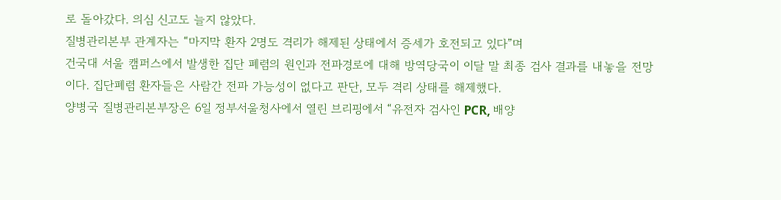로 돌아갔다. 의심 신고도 늘지 않았다.
질병관리본부 관계자는 “마지막 환자 2명도 격리가 해제된 상태에서 증세가 호전되고 있다”며
건국대 서울 캠퍼스에서 발생한 집단 폐렴의 원인과 전파경로에 대해 방역당국이 이달 말 최종 검사 결과를 내놓을 전망이다. 집단폐렴 환자들은 사람간 전파 가능성이 없다고 판단, 모두 격리 상태를 해제했다.
양병국 질병관리본부장은 6일 정부서울청사에서 열린 브리핑에서 “유전자 검사인 PCR, 배양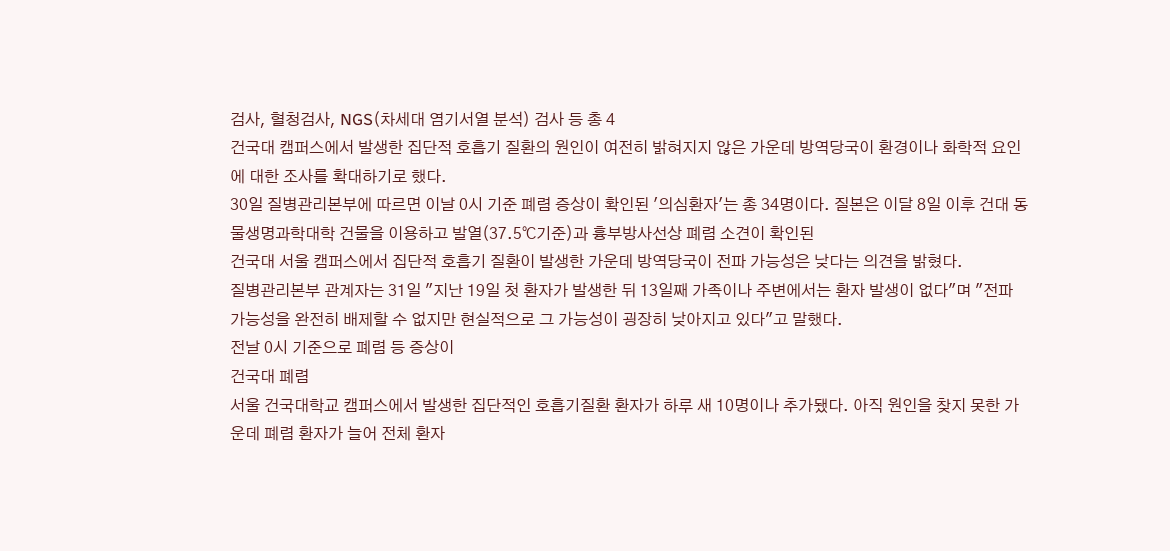검사, 혈청검사, NGS(차세대 염기서열 분석) 검사 등 총 4
건국대 캠퍼스에서 발생한 집단적 호흡기 질환의 원인이 여전히 밝혀지지 않은 가운데 방역당국이 환경이나 화학적 요인에 대한 조사를 확대하기로 했다.
30일 질병관리본부에 따르면 이날 0시 기준 폐렴 증상이 확인된 '의심환자'는 총 34명이다. 질본은 이달 8일 이후 건대 동물생명과학대학 건물을 이용하고 발열(37.5℃기준)과 흉부방사선상 폐렴 소견이 확인된
건국대 서울 캠퍼스에서 집단적 호흡기 질환이 발생한 가운데 방역당국이 전파 가능성은 낮다는 의견을 밝혔다.
질병관리본부 관계자는 31일 "지난 19일 첫 환자가 발생한 뒤 13일째 가족이나 주변에서는 환자 발생이 없다"며 "전파 가능성을 완전히 배제할 수 없지만 현실적으로 그 가능성이 굉장히 낮아지고 있다"고 말했다.
전날 0시 기준으로 폐렴 등 증상이
건국대 폐렴
서울 건국대학교 캠퍼스에서 발생한 집단적인 호흡기질환 환자가 하루 새 10명이나 추가됐다. 아직 원인을 찾지 못한 가운데 폐렴 환자가 늘어 전체 환자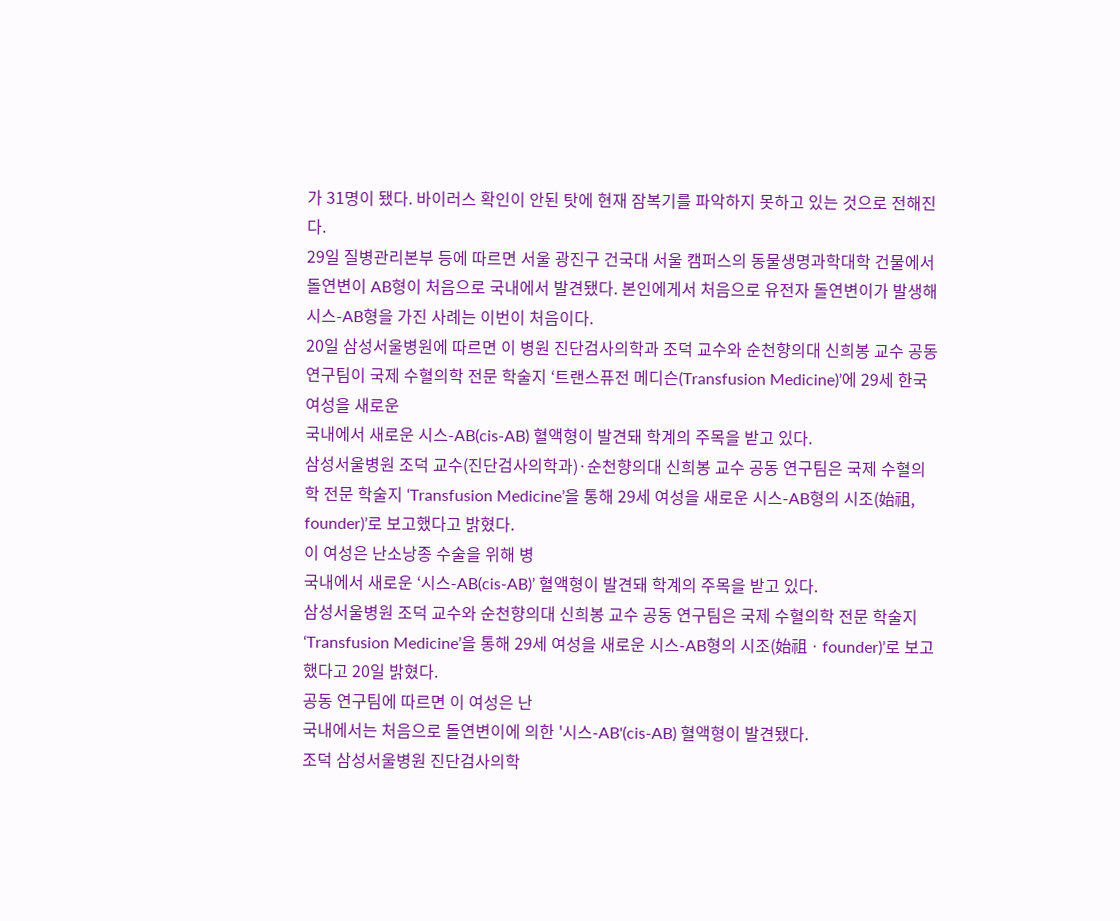가 31명이 됐다. 바이러스 확인이 안된 탓에 현재 잠복기를 파악하지 못하고 있는 것으로 전해진다.
29일 질병관리본부 등에 따르면 서울 광진구 건국대 서울 캠퍼스의 동물생명과학대학 건물에서
돌연변이 AB형이 처음으로 국내에서 발견됐다. 본인에게서 처음으로 유전자 돌연변이가 발생해 시스-AB형을 가진 사례는 이번이 처음이다.
20일 삼성서울병원에 따르면 이 병원 진단검사의학과 조덕 교수와 순천향의대 신희봉 교수 공동 연구팀이 국제 수혈의학 전문 학술지 ‘트랜스퓨전 메디슨(Transfusion Medicine)’에 29세 한국 여성을 새로운
국내에서 새로운 시스-AB(cis-AB) 혈액형이 발견돼 학계의 주목을 받고 있다.
삼성서울병원 조덕 교수(진단검사의학과)·순천향의대 신희봉 교수 공동 연구팀은 국제 수혈의학 전문 학술지 ‘Transfusion Medicine’을 통해 29세 여성을 새로운 시스-AB형의 시조(始祖, founder)’로 보고했다고 밝혔다.
이 여성은 난소낭종 수술을 위해 병
국내에서 새로운 ‘시스-AB(cis-AB)’ 혈액형이 발견돼 학계의 주목을 받고 있다.
삼성서울병원 조덕 교수와 순천향의대 신희봉 교수 공동 연구팀은 국제 수혈의학 전문 학술지‘Transfusion Medicine’을 통해 29세 여성을 새로운 시스-AB형의 시조(始祖ㆍfounder)’로 보고했다고 20일 밝혔다.
공동 연구팀에 따르면 이 여성은 난
국내에서는 처음으로 돌연변이에 의한 '시스-AB'(cis-AB) 혈액형이 발견됐다.
조덕 삼성서울병원 진단검사의학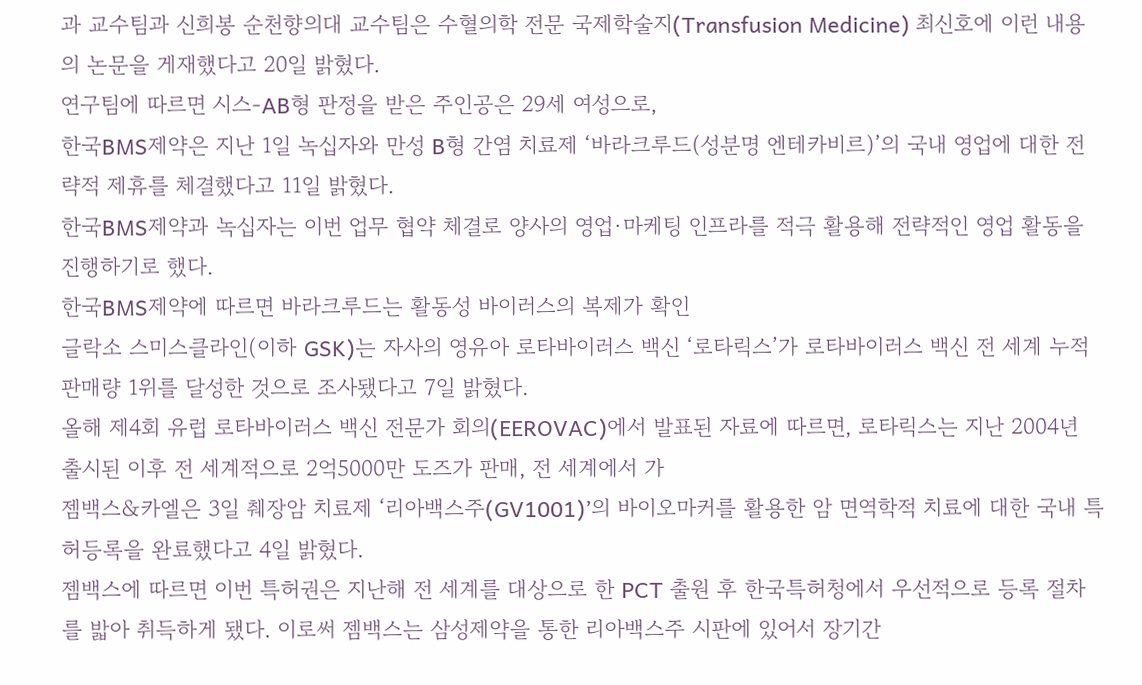과 교수팀과 신희봉 순천향의대 교수팀은 수혈의학 전문 국제학술지(Transfusion Medicine) 최신호에 이런 내용의 논문을 게재했다고 20일 밝혔다.
연구팀에 따르면 시스-AB형 판정을 받은 주인공은 29세 여성으로,
한국BMS제약은 지난 1일 녹십자와 만성 B형 간염 치료제 ‘바라크루드(성분명 엔테카비르)’의 국내 영업에 대한 전략적 제휴를 체결했다고 11일 밝혔다.
한국BMS제약과 녹십자는 이번 업무 협약 체결로 양사의 영업·마케팅 인프라를 적극 활용해 전략적인 영업 활동을 진행하기로 했다.
한국BMS제약에 따르면 바라크루드는 활동성 바이러스의 복제가 확인
글락소 스미스클라인(이하 GSK)는 자사의 영유아 로타바이러스 백신 ‘로타릭스’가 로타바이러스 백신 전 세계 누적 판매량 1위를 달성한 것으로 조사됐다고 7일 밝혔다.
올해 제4회 유럽 로타바이러스 백신 전문가 회의(EEROVAC)에서 발표된 자료에 따르면, 로타릭스는 지난 2004년 출시된 이후 전 세계적으로 2억5000만 도즈가 판매, 전 세계에서 가
젬백스&카엘은 3일 췌장암 치료제 ‘리아백스주(GV1001)’의 바이오마커를 활용한 암 면역학적 치료에 대한 국내 특허등록을 완료했다고 4일 밝혔다.
젬백스에 따르면 이번 특허권은 지난해 전 세계를 대상으로 한 PCT 출원 후 한국특허청에서 우선적으로 등록 절차를 밟아 취득하게 됐다. 이로써 젬백스는 삼성제약을 통한 리아백스주 시판에 있어서 장기간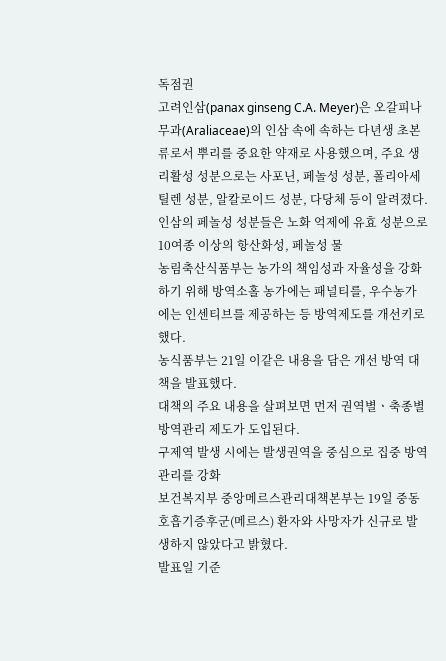독점권
고려인삼(panax ginseng C.A. Meyer)은 오갈피나무과(Araliaceae)의 인삼 속에 속하는 다년생 초본류로서 뿌리를 중요한 약재로 사용했으며, 주요 생리활성 성분으로는 사포닌, 페놀성 성분, 폴리아세틸렌 성분, 알칼로이드 성분, 다당체 등이 알려졌다. 인삼의 페놀성 성분들은 노화 억제에 유효 성분으로 10여종 이상의 항산화성, 페놀성 물
농림축산식품부는 농가의 책임성과 자율성을 강화하기 위해 방역소홀 농가에는 패널티를, 우수농가에는 인센티브를 제공하는 등 방역제도를 개선키로 했다.
농식품부는 21일 이같은 내용을 담은 개선 방역 대책을 발표했다.
대책의 주요 내용을 살펴보면 먼저 권역별ㆍ축종별 방역관리 제도가 도입된다.
구제역 발생 시에는 발생권역을 중심으로 집중 방역관리를 강화
보건복지부 중앙메르스관리대책본부는 19일 중동호흡기증후군(메르스) 환자와 사망자가 신규로 발생하지 않았다고 밝혔다.
발표일 기준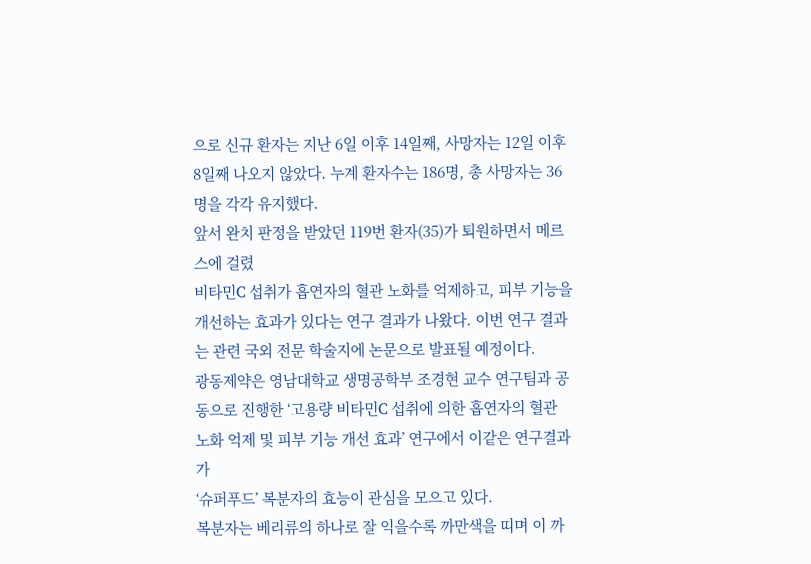으로 신규 환자는 지난 6일 이후 14일째, 사망자는 12일 이후 8일째 나오지 않았다. 누계 환자수는 186명, 총 사망자는 36명을 각각 유지했다.
앞서 완치 판정을 받았던 119번 환자(35)가 퇴원하면서 메르스에 걸렸
비타민C 섭취가 흡연자의 혈관 노화를 억제하고, 피부 기능을 개선하는 효과가 있다는 연구 결과가 나왔다. 이번 연구 결과는 관련 국외 전문 학술지에 논문으로 발표될 예정이다.
광동제약은 영남대학교 생명공학부 조경현 교수 연구팀과 공동으로 진행한 ‘고용량 비타민C 섭취에 의한 흡연자의 혈관 노화 억제 및 피부 기능 개선 효과’ 연구에서 이같은 연구결과가
‘슈퍼푸드’ 복분자의 효능이 관심을 모으고 있다.
복분자는 베리류의 하나로 잘 익을수록 까만색을 띠며 이 까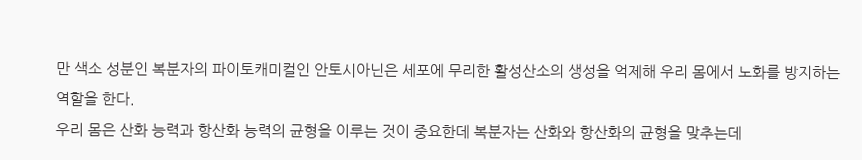만 색소 성분인 복분자의 파이토캐미컬인 안토시아닌은 세포에 무리한 활성산소의 생성을 억제해 우리 몸에서 노화를 방지하는 역할을 한다.
우리 몸은 산화 능력과 항산화 능력의 균형을 이루는 것이 중요한데 복분자는 산화와 항산화의 균형을 맞추는데